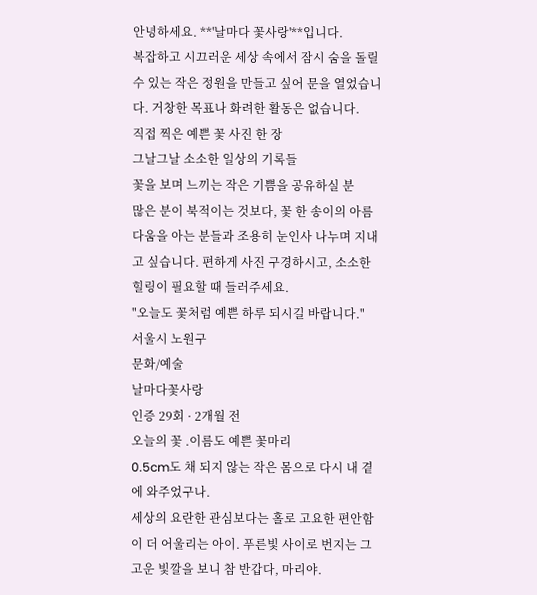안녕하세요. **'날마다 꽃사랑'**입니다.
복잡하고 시끄러운 세상 속에서 잠시 숨을 돌릴 수 있는 작은 정원을 만들고 싶어 문을 열었습니다. 거창한 목표나 화려한 활동은 없습니다.
직접 찍은 예쁜 꽃 사진 한 장
그날그날 소소한 일상의 기록들
꽃을 보며 느끼는 작은 기쁨을 공유하실 분
많은 분이 북적이는 것보다, 꽃 한 송이의 아름다움을 아는 분들과 조용히 눈인사 나누며 지내고 싶습니다. 편하게 사진 구경하시고, 소소한 힐링이 필요할 때 들러주세요.
"오늘도 꽃처럼 예쁜 하루 되시길 바랍니다."
서울시 노원구
문화/예술
날마다꽃사랑
인증 29회 · 2개월 전
오늘의 꽃 .이름도 예쁜 꽃마리
0.5cm도 채 되지 않는 작은 몸으로 다시 내 곁에 와주었구나.
세상의 요란한 관심보다는 홀로 고요한 편안함이 더 어울리는 아이. 푸른빛 사이로 번지는 그 고운 빛깔을 보니 참 반갑다, 마리야.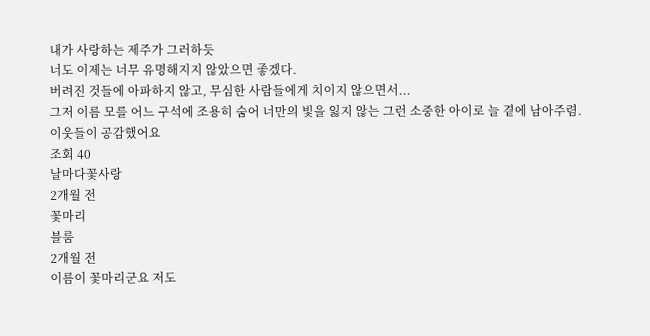내가 사랑하는 제주가 그러하듯
너도 이제는 너무 유명해지지 않았으면 좋겠다.
버려진 것들에 아파하지 않고, 무심한 사람들에게 치이지 않으면서...
그저 이름 모를 어느 구석에 조용히 숨어 너만의 빛을 잃지 않는 그런 소중한 아이로 늘 곁에 남아주렴.
이웃들이 공감했어요
조회 40
날마다꽃사랑
2개월 전
꽃마리
블룸
2개월 전
이름이 꽃마리군요 저도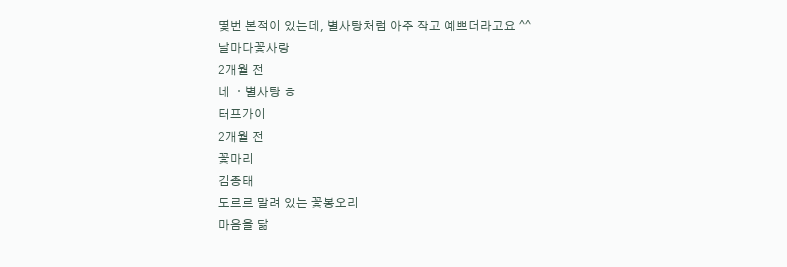몇번 본적이 있는데, 별사탕처럼 아주 작고 예쁘더라고요 ^^
날마다꽃사랑
2개월 전
네 ㆍ별사탕 ㅎ
터프가이
2개월 전
꽃마리
김종태
도르르 말려 있는 꽃봉오리
마음을 닮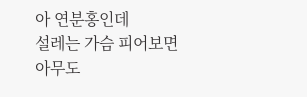아 연분홍인데
설레는 가슴 피어보면
아무도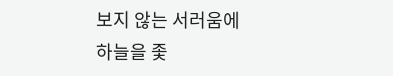보지 않는 서러움에
하늘을 좇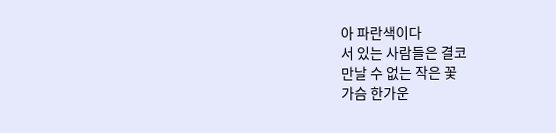아 파란색이다
서 있는 사람들은 결코
만날 수 없는 작은 꽃
가슴 한가운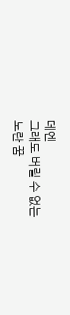데엔
그래도 버릴 수 없는
노란 꿈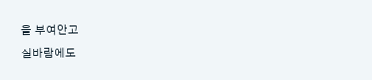을 부여안고
실바람에도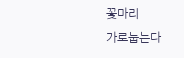꽃마리
가로눕는다